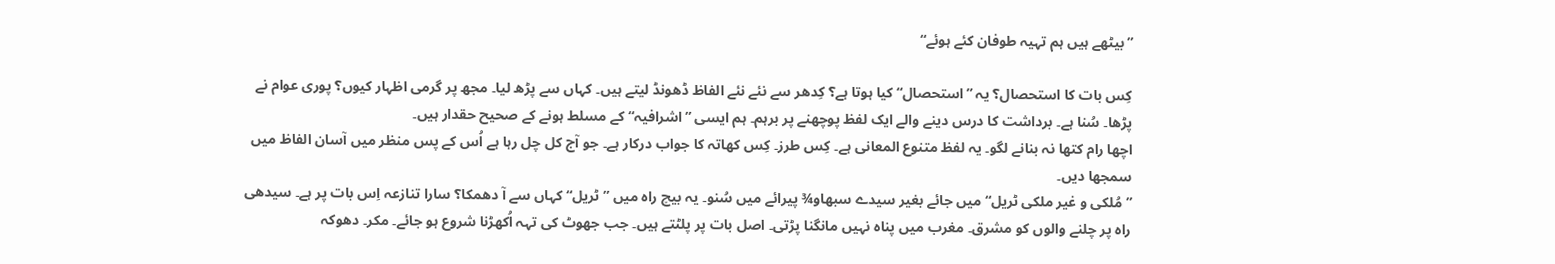”بیٹھے ہیں ہم تہیہ طوفان کئے ہوئے“

کِس بات کا استحصال؟ یہ ”استحصال“ کیا ہوتا ہے؟ کِدھر سے نئے نئے الفاظ ڈھونڈ لیتے ہیں۔ کہاں سے پڑھ لیا۔ مجھ پر گرمی اظہار کیوں؟ پوری عوام نے پڑھا۔ سُنا ہے۔ برداشت کا درس دینے والے ایک لفظ پوچھنے پر برہم۔ ہم ایسی ”اشرافیہ“ کے مسلط ہونے کے صحیح حقدار ہیں۔
اچھا رام کتھا نہ بنانے لگو۔ یہ لفظ متنوع المعانی ہے۔ کِس طرز۔ کِس کھاتہ کا جواب درکار ہے۔ جو آج کل چل رہا ہے اُس کے پس منظر میں آسان الفاظ میں سمجھا دیں۔
”مُلکی و غیر ملکی ٹریل“ میں جائے بغیر سیدے سبھاو¾ پیرائے میں سُنو۔ یہ بیچ راہ میں ”ٹریل“ کہاں سے آ دھمکا؟ سارا تنازعہ اِس بات پر ہے۔ سیدھی راہ پر چلنے والوں کو مشرق۔ مغرب میں پناہ نہیں مانگنا پڑتی۔ اصل بات پر پلٹتے ہیں۔ جب جھوٹ کی تہہ اُکھڑنا شروع ہو جائے۔ مکر۔ دھوکہ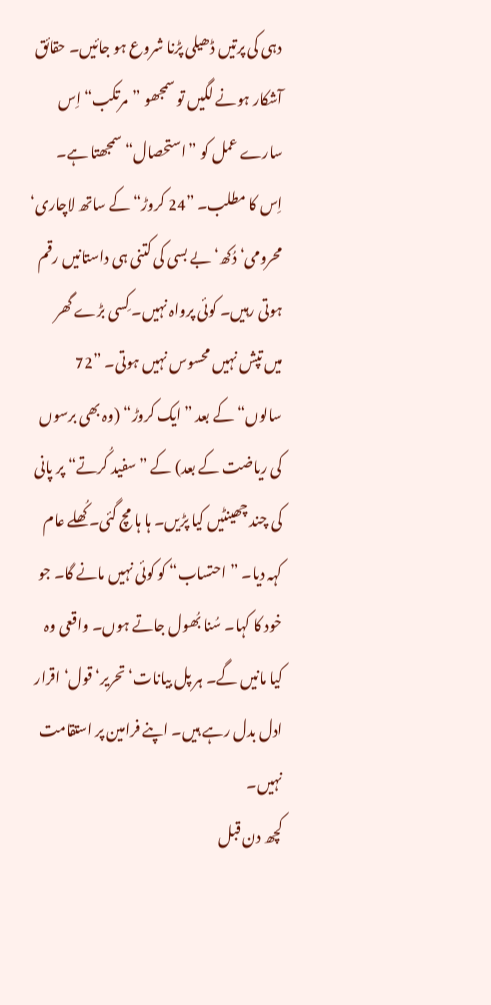دہی کی پرتیں ڈھیلی پڑنا شروع ہو جائیں۔ حقائق آشکار ہونے لگیں تو سمجھو ”مرتکب“ اِس سارے عمل کو ”استحصال“ سمجھتا ہے۔
اِس کا مطلب۔ ”24 کروڑ“ کے ساتھ لاچاری‘ محرومی‘ دُکھ‘ بے بسی کی کتنی ہی داستانیں رقم ہوتی رہیں۔ کوئی پرواہ نہیں۔ کِسی بڑے گھر میں تپش نہیں محسوس نہیں ہوتی۔ ”72 سالوں“ کے بعد ”ایک کروڑ“ (وہ بھی برسوں کی ریاضت کے بعد) کے ”سفید کُرتے“ پر پانی کی چند چھینٹیں کیا پڑیں۔ ہا ہا مچ گئی۔ کُھلے عام کہہ دیا۔ ”احتساب“ کو کوئی نہیں مانے گا۔ جو خود کا کہا۔ سُنا بُھول جاتے ہوں۔ واقعی وہ کیا مانیں گے۔ ہر پل بیانات‘ تحریر‘ قول‘ اقرار ادل بدل رہے ہیں۔ اپنے فرامین پر استقامت نہیں۔
کچھ دن قبل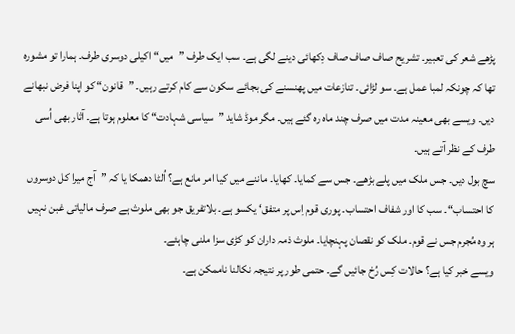پڑھے شعر کی تعبیر۔ تشریح صاف صاف صاف دِکھائی دینے لگی ہے۔ سب ایک طرف ”میں“ اکیلی دوسری طرف۔ ہمارا تو مشورہ تھا کہ چونکہ لمبا عمل ہے۔ سو لڑائی۔ تنازعات میں پھنسنے کی بجائے سکون سے کام کرتے رہیں۔ ”قانون“ کو اپنا فرض نبھانے دیں۔ ویسے بھی معینہ مدت میں صرف چند ماہ رہ گئے ہیں۔ مگر موڈ شاید ”سیاسی شہادت“ کا معلوم ہوتا ہے۔ آثار بھی اُسی طرف کے نظر آتے ہیں۔
سچ بول دیں۔ جس ملک میں پلے بڑھے۔ جس سے کمایا۔ کھایا۔ ماننے میں کیا امر مانع ہے؟ اُلٹا دھمکا یا کہ ”آج میرا کل دوسروں کا احتساب“۔ سب کا اور شفاف احتساب۔ پوری قوم اِس پر متفق‘ یکسو ہے۔ بلاتفریق جو بھی ملوث ہے صرف مالیاتی غبن نہیں ہر وہ مُجرم جس نے قوم۔ ملک کو نقصان پہنچایا۔ ملوث ذمہ داران کو کڑی سزا ملنی چاہئے۔
ویسے خبر کیا ہے؟ حالات کِس رُخ جائیں گے۔ حتمی طور پر نتیجہ نکالنا ناممکن ہے۔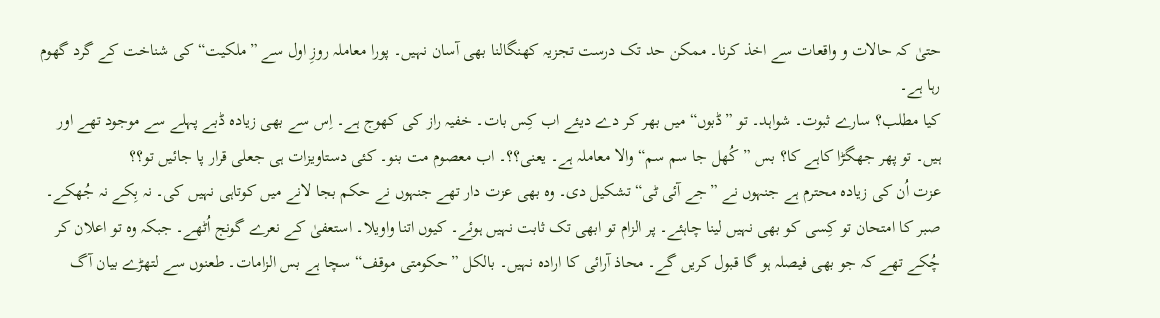حتیٰ کہ حالات و واقعات سے اخذ کرنا۔ ممکن حد تک درست تجزیہ کھنگالنا بھی آسان نہیں۔ پورا معاملہ روزِ اول سے ”ملکیت“ کی شناخت کے گرد گھوم رہا ہے۔
کیا مطلب؟ سارے ثبوت۔ شواہد۔ تو ”ڈبوں“ میں بھر کر دے دیئے اب کِس بات۔ خفیہ راز کی کھوج ہے۔ اِس سے بھی زیادہ ڈبے پہلے سے موجود تھے اور ہیں۔ تو پھر جھگڑا کاہے کا؟ بس ”کُھل جا سم سم“ والا معاملہ ہے۔ یعنی؟؟۔ اب معصوم مت بنو۔ کئی دستاویزات ہی جعلی قرار پا جائیں تو؟؟
عزت اُن کی زیادہ محترم ہے جنہوں نے ”جے آئی ٹی“ تشکیل دی۔ وہ بھی عزت دار تھے جنہوں نے حکم بجا لانے میں کوتاہی نہیں کی۔ نہ بِکے نہ جُھکے۔ صبر کا امتحان تو کِسی کو بھی نہیں لینا چاہئے۔ پر الزام تو ابھی تک ثابت نہیں ہوئے۔ کیوں اتنا واویلا۔ استعفیٰ کے نعرے گونج اُٹھے۔ جبکہ وہ تو اعلان کر چُکے تھے کہ جو بھی فیصلہ ہو گا قبول کریں گے۔ محاذ آرائی کا ارادہ نہیں۔ بالکل ”حکومتی موقف“ سچا ہے بس الزامات۔ طعنوں سے لتھڑے بیان آگ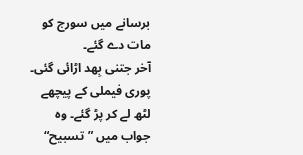برسانے میں سورج کو مات دے گئے۔
آخر جتنی بِھد اڑائی گئی۔ پوری فیملی کے پیچھے لٹھ لے کر پڑ گئے۔ وہ جواب میں ”تسبیح“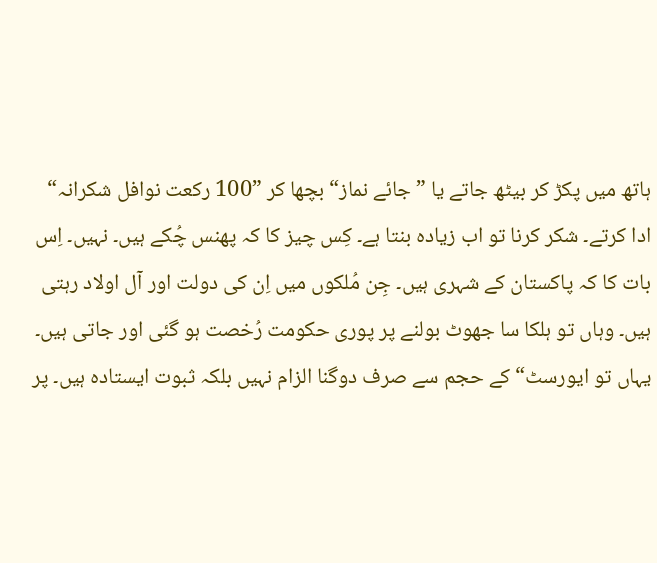ہاتھ میں پکڑ کر بیٹھ جاتے یا ”جائے نماز“ بچھا کر ”100 رکعت نوافل شکرانہ“ ادا کرتے۔ شکر کرنا تو اب زیادہ بنتا ہے۔ کِس چیز کا کہ پھنس چُکے ہیں۔ نہیں۔ اِس بات کا کہ پاکستان کے شہری ہیں۔ جِن مُلکوں میں اِن کی دولت اور آل اولاد رہتی ہیں۔ وہاں تو ہلکا سا جھوٹ بولنے پر پوری حکومت رُخصت ہو گئی اور جاتی ہیں۔ یہاں تو ایورسٹ“ کے حجم سے صرف دوگنا الزام نہیں بلکہ ثبوت ایستادہ ہیں۔ پر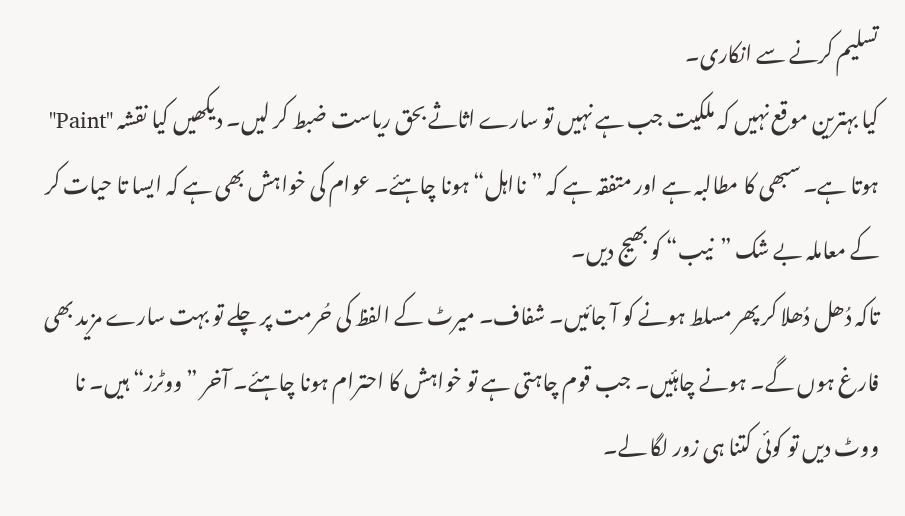تسلیم کرنے سے انکاری۔
کیا بہترین موقع نہیں کہ ملکیت جب ہے نہیں تو سارے اثاثے بحق ریاست ضبط کر لیں۔ دیکھیں کیا نقشہ "Paint" ہوتا ہے۔ سبھی کا مطالبہ ہے اور متفقہ ہے کہ ”نااہل“ ہونا چاہئے۔ عوام کی خواہش بھی ہے کہ ایسا تا حیات کر کے معاملہ بے شک ”نیب“ کو بھیج دیں۔
تاکہ دُھل دُھلا کر پھر مسلط ہونے کو آ جائیں۔ شفاف۔ میرٹ کے الفظ کی حُرمت پر چلے تو بہت سارے مزید بھی فارغ ہوں گے۔ ہونے چاہئیں۔ جب قوم چاہتی ہے تو خواہش کا احترام ہونا چاہئے۔ آخر ”ووٹرز“ ہیں۔ نا ووٹ دیں تو کوئی کتنا ہی زور لگا لے۔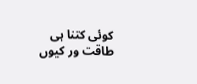کوئی کتنا ہی طاقت ور کیوں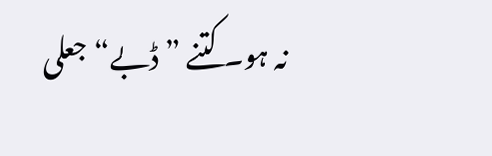نہ ہو۔ کتنے ”ڈبے“ جعلی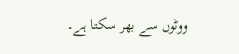ووٹوں سے بھر سکتا ہے۔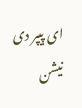ای پیپر دی نیشن